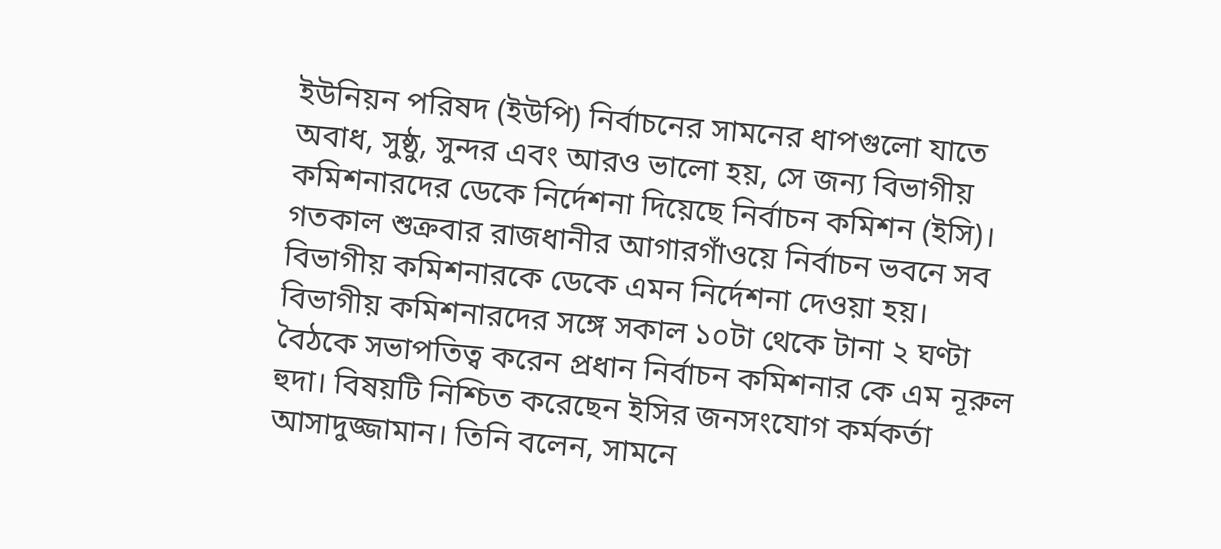ইউনিয়ন পরিষদ (ইউপি) নির্বাচনের সামনের ধাপগুলো যাতে অবাধ, সুষ্ঠু, সুন্দর এবং আরও ভালো হয়, সে জন্য বিভাগীয় কমিশনারদের ডেকে নির্দেশনা দিয়েছে নির্বাচন কমিশন (ইসি)। গতকাল শুক্রবার রাজধানীর আগারগাঁওয়ে নির্বাচন ভবনে সব বিভাগীয় কমিশনারকে ডেকে এমন নির্দেশনা দেওয়া হয়।
বিভাগীয় কমিশনারদের সঙ্গে সকাল ১০টা থেকে টানা ২ ঘণ্টা বৈঠকে সভাপতিত্ব করেন প্রধান নির্বাচন কমিশনার কে এম নূরুল হুদা। বিষয়টি নিশ্চিত করেছেন ইসির জনসংযোগ কর্মকর্তা আসাদুজ্জামান। তিনি বলেন, সামনে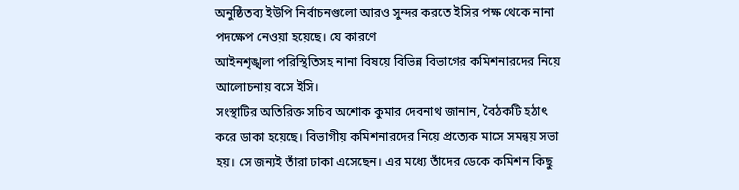অনুষ্ঠিতব্য ইউপি নির্বাচনগুলো আরও সুন্দর করতে ইসির পক্ষ থেকে নানা পদক্ষেপ নেওয়া হয়েছে। যে কারণে
আইনশৃঙ্খলা পরিস্থিতিসহ নানা বিষয়ে বিভিন্ন বিভাগের কমিশনারদের নিয়ে আলোচনায় বসে ইসি।
সংস্থাটির অতিরিক্ত সচিব অশোক কুমার দেবনাথ জানান, বৈঠকটি হঠাৎ করে ডাকা হয়েছে। বিভাগীয় কমিশনারদের নিয়ে প্রত্যেক মাসে সমন্বয় সভা হয়। সে জন্যই তাঁরা ঢাকা এসেছেন। এর মধ্যে তাঁদের ডেকে কমিশন কিছু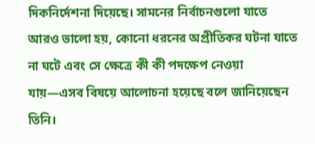দিকনির্দেশনা দিয়েছে। সামনের নির্বাচনগুলো যাতে আরও ভালো হয়, কোনো ধরনের অপ্রীতিকর ঘটনা যাতে না ঘটে এবং সে ক্ষেত্রে কী কী পদক্ষেপ নেওয়া যায়—এসব বিষয়ে আলোচনা হয়েছে বলে জানিয়েছেন তিনি।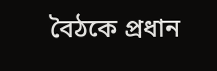বৈঠকে প্রধান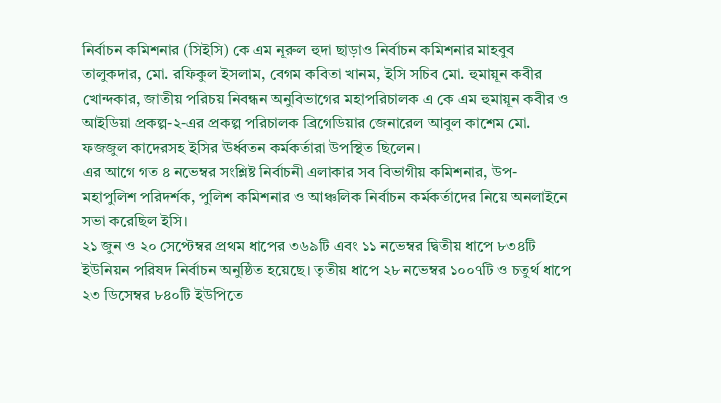নির্বাচন কমিশনার (সিইসি) কে এম নূরুল হুদা ছাড়াও নির্বাচন কমিশনার মাহবুব তালুকদার, মো. রফিকুল ইসলাম, বেগম কবিতা খানম, ইসি সচিব মো. হুমায়ূন কবীর খোন্দকার, জাতীয় পরিচয় নিবন্ধন অনুবিভাগের মহাপরিচালক এ কে এম হুমায়ূন কবীর ও আইডিয়া প্রকল্প-২-এর প্রকল্প পরিচালক ব্রিগেডিয়ার জেনারেল আবুল কাশেম মো. ফজজুল কাদেরসহ ইসির ঊর্ধ্বতন কর্মকর্তারা উপস্থিত ছিলেন।
এর আগে গত ৪ নভেম্বর সংশ্লিষ্ট নির্বাচনী এলাকার সব বিভাগীয় কমিশনার, উপ-মহাপুলিশ পরিদর্শক, পুলিশ কমিশনার ও আঞ্চলিক নির্বাচন কর্মকর্তাদের নিয়ে অনলাইনে সভা করেছিল ইসি।
২১ জুন ও ২০ সেপ্টেম্বর প্রথম ধাপের ৩৬৯টি এবং ১১ নভেম্বর দ্বিতীয় ধাপে ৮৩৪টি ইউনিয়ন পরিষদ নির্বাচন অনুষ্ঠিত হয়েছে। তৃতীয় ধাপে ২৮ নভেম্বর ১০০৭টি ও চতুর্থ ধাপে ২৩ ডিসেম্বর ৮৪০টি ইউপিতে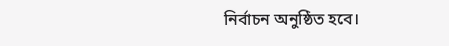নির্বাচন অনুষ্ঠিত হবে।